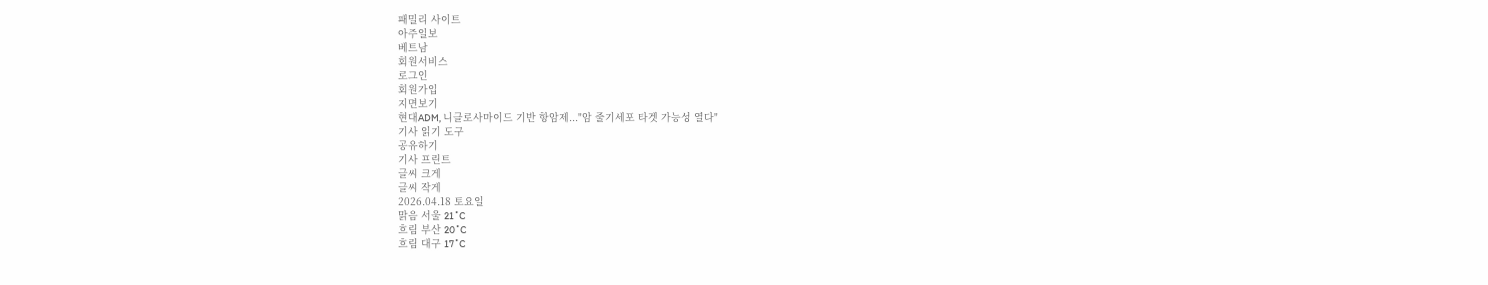패밀리 사이트
아주일보
베트남
회원서비스
로그인
회원가입
지면보기
현대ADM, 니클로사마이드 기반 항암제..."암 줄기세포 타겟 가능성 열다"
기사 읽기 도구
공유하기
기사 프린트
글씨 크게
글씨 작게
2026.04.18 토요일
맑음 서울 21˚C
흐림 부산 20˚C
흐림 대구 17˚C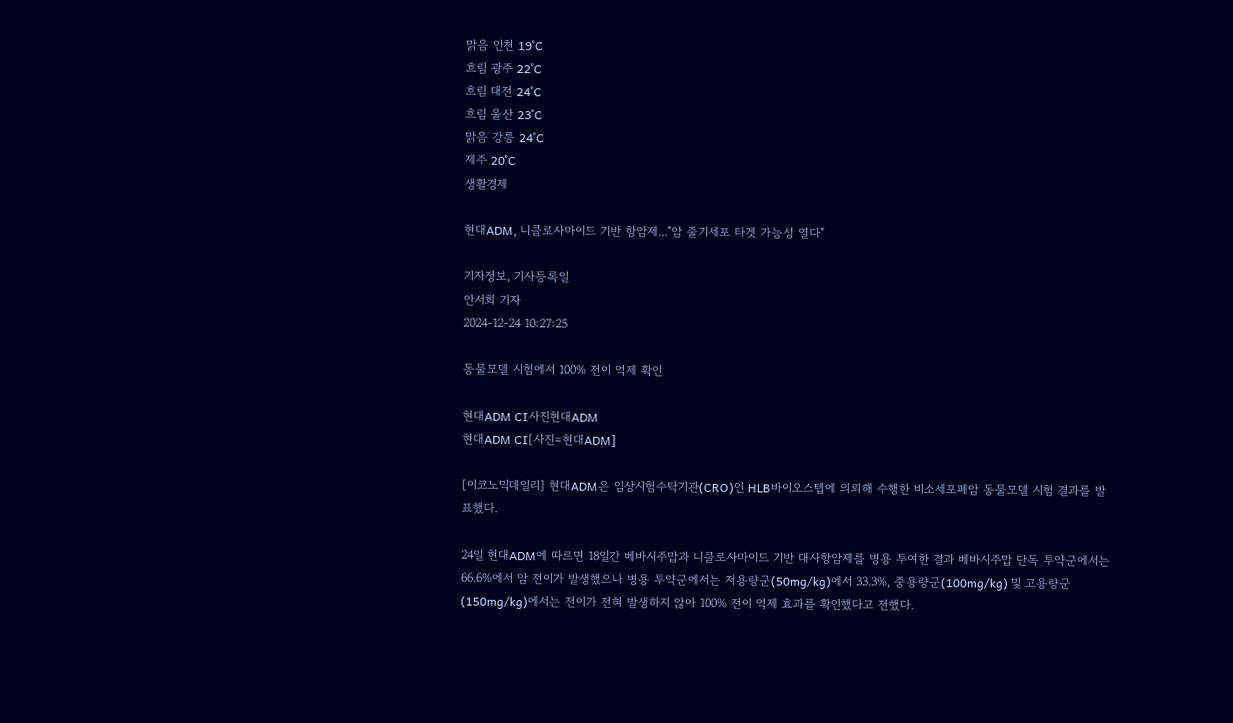맑음 인천 19˚C
흐림 광주 22˚C
흐림 대전 24˚C
흐림 울산 23˚C
맑음 강릉 24˚C
제주 20˚C
생활경제

현대ADM, 니클로사마이드 기반 항암제..."암 줄기세포 타겟 가능성 열다"

기자정보, 기사등록일
안서희 기자
2024-12-24 10:27:25

동물모델 시험에서 100% 전이 억제 확인

현대ADM CI사진현대ADM
현대ADM CI[사진=현대ADM]

[이코노믹데일리] 현대ADM은 임상시험수탁기관(CRO)인 HLB바이오스텝에 의뢰해 수행한 비소세포폐암 동물모델 시험 결과를 발표했다.

24일 현대ADM에 따르면 18일간 베바시주맙과 니클로사마이드 기반 대사항암제를 병용 투여한 결과 베바시주맙 단독 투약군에서는 66.6%에서 암 전이가 발생했으나 병용 투약군에서는 저용량군(50mg/kg)에서 33.3%, 중용량군(100mg/kg) 및 고용량군(150mg/kg)에서는 전이가 전혀 발생하지 않아 100% 전이 억제 효과를 확인했다고 전했다.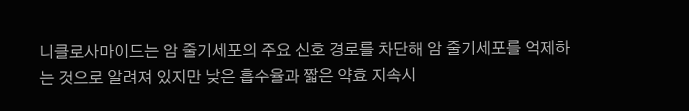니클로사마이드는 암 줄기세포의 주요 신호 경로를 차단해 암 줄기세포를 억제하는 것으로 알려져 있지만 낮은 흡수율과 짧은 약효 지속시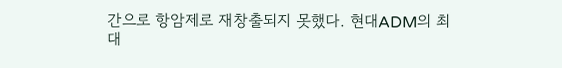간으로 항암제로 재창출되지 못했다. 현대ADM의 최대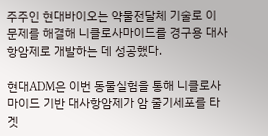주주인 현대바이오는 약물전달체 기술로 이 문제를 해결해 니클로사마이드를 경구용 대사항암제로 개발하는 데 성공했다.

현대ADM은 이번 동물실험을 통해 니클로사마이드 기반 대사항암제가 암 줄기세포를 타겟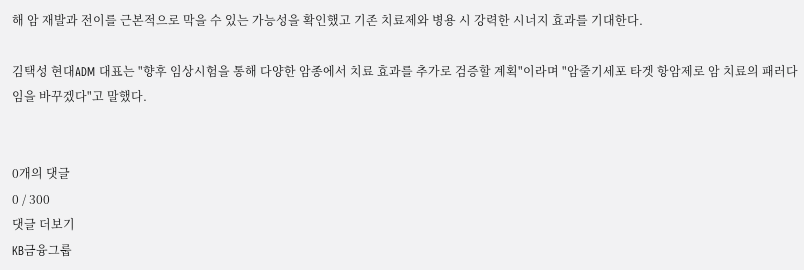해 암 재발과 전이를 근본적으로 막을 수 있는 가능성을 확인했고 기존 치료제와 병용 시 강력한 시너지 효과를 기대한다.

김택성 현대ADM 대표는 "향후 임상시험을 통해 다양한 암종에서 치료 효과를 추가로 검증할 계획"이라며 "암줄기세포 타겟 항암제로 암 치료의 패러다임을 바꾸겠다"고 말했다.


0개의 댓글
0 / 300
댓글 더보기
KB금융그룹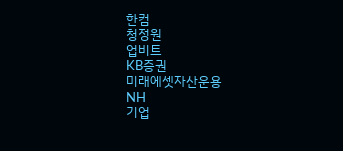한컴
청정원
업비트
KB증권
미래에셋자산운용
NH
기업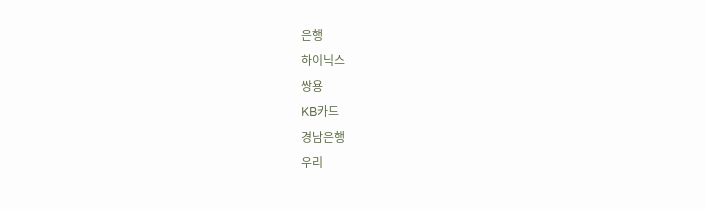은행
하이닉스
쌍용
KB카드
경남은행
우리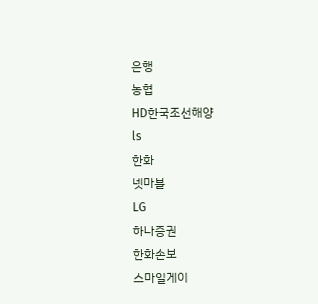은행
농협
HD한국조선해양
ls
한화
넷마블
LG
하나증권
한화손보
스마일게이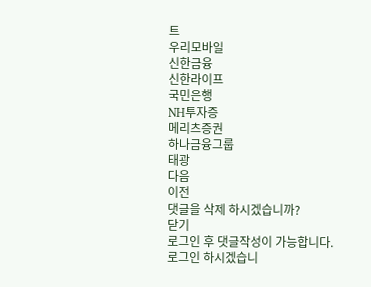트
우리모바일
신한금융
신한라이프
국민은행
NH투자증
메리츠증권
하나금융그룹
태광
다음
이전
댓글을 삭제 하시겠습니까?
닫기
로그인 후 댓글작성이 가능합니다.
로그인 하시겠습니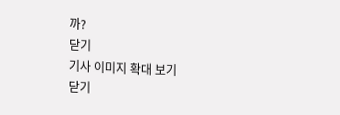까?
닫기
기사 이미지 확대 보기
닫기